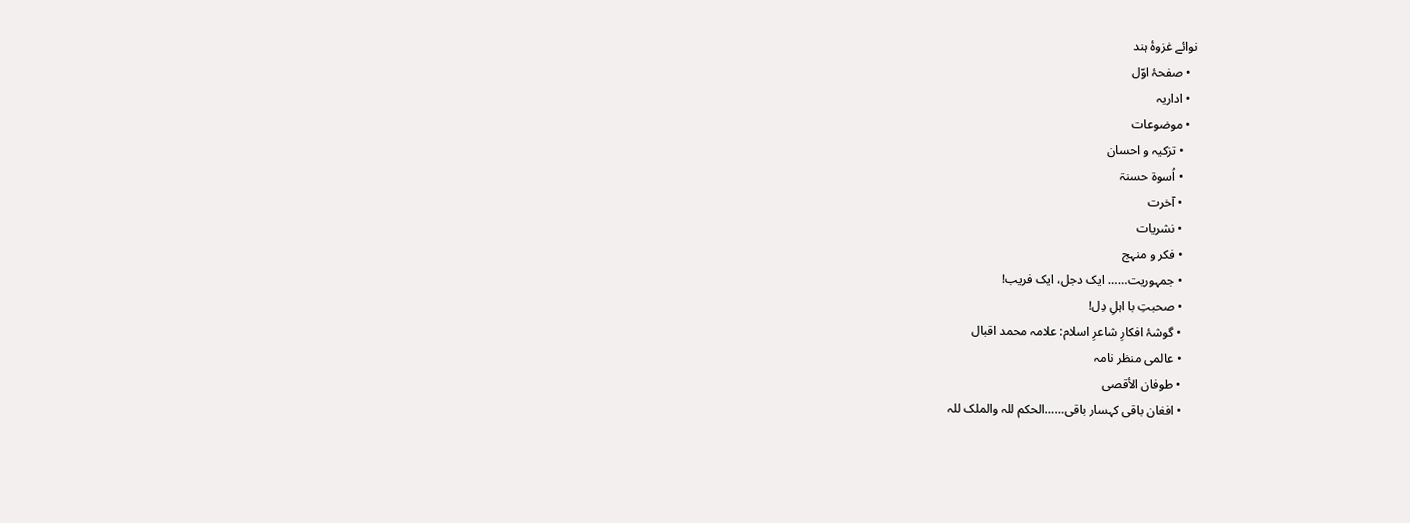نوائے غزوۂ ہند
  • صفحۂ اوّل
  • اداریہ
  • موضوعات
    • تزکیہ و احسان
    • اُسوۃ حسنۃ
    • آخرت
    • نشریات
    • فکر و منہج
    • جمہوریت…… ایک دجل، ایک فریب!
    • صحبتِ با اہلِ دِل!
    • گوشۂ افکارِ شاعرِ اسلام: علامہ محمد اقبال
    • عالمی منظر نامہ
    • طوفان الأقصی
    • افغان باقی کہسار باقی……الحکم للہ والملک للہ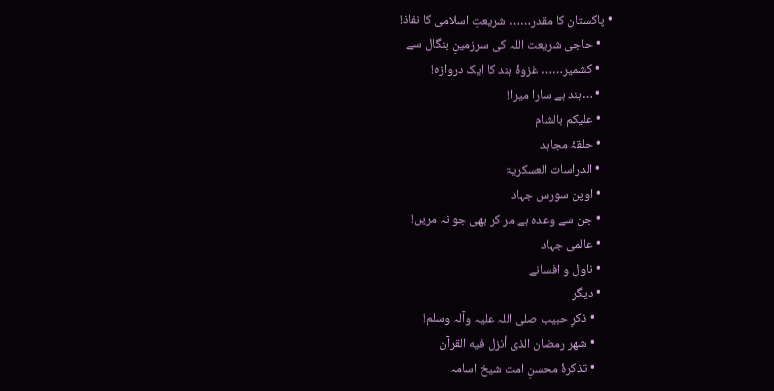• پاکستان کا مقدر…… شریعتِ اسلامی کا نفاذ!
    • حاجی شریعت اللہ کی سرزمینِ بنگال سے
    • کشمیر…… غزوۂ ہند کا ایک دروازہ!
    • …ہند ہے سارا میرا!
    • علیکم بالشام
    • حلقۂ مجاہد
    • الدراسات العسکریۃ
    • اوپن سورس جہاد
    • جن سے وعدہ ہے مر کر بھی جو نہ مریں!
    • عالمی جہاد
    • ناول و افسانے
    • دیگر
      • ذکرِ حبیب صلی اللہ علیہ وآلہ وسلم!
      • شهر رمضان الذی أنزل فیه القرآن
      • تذکرۂ محسنِ امت شیخ اسامہ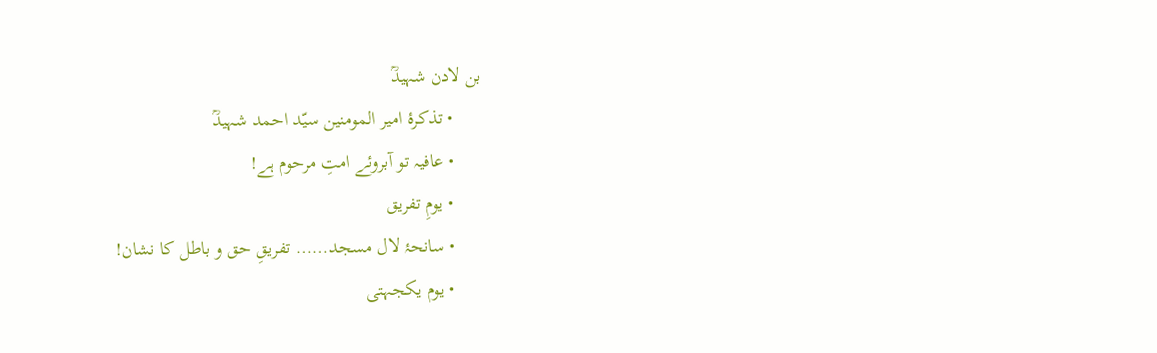بن لادن شہیدؒ
      • تذکرۂ امیر المومنین سیّد احمد شہیدؒ
      • عافیہ تو آبروئے امتِ مرحوم ہے!
      • یومِ تفریق
      • سانحۂ لال مسجد…… تفریقِ حق و باطل کا نشان!
      • یوم یکجہتی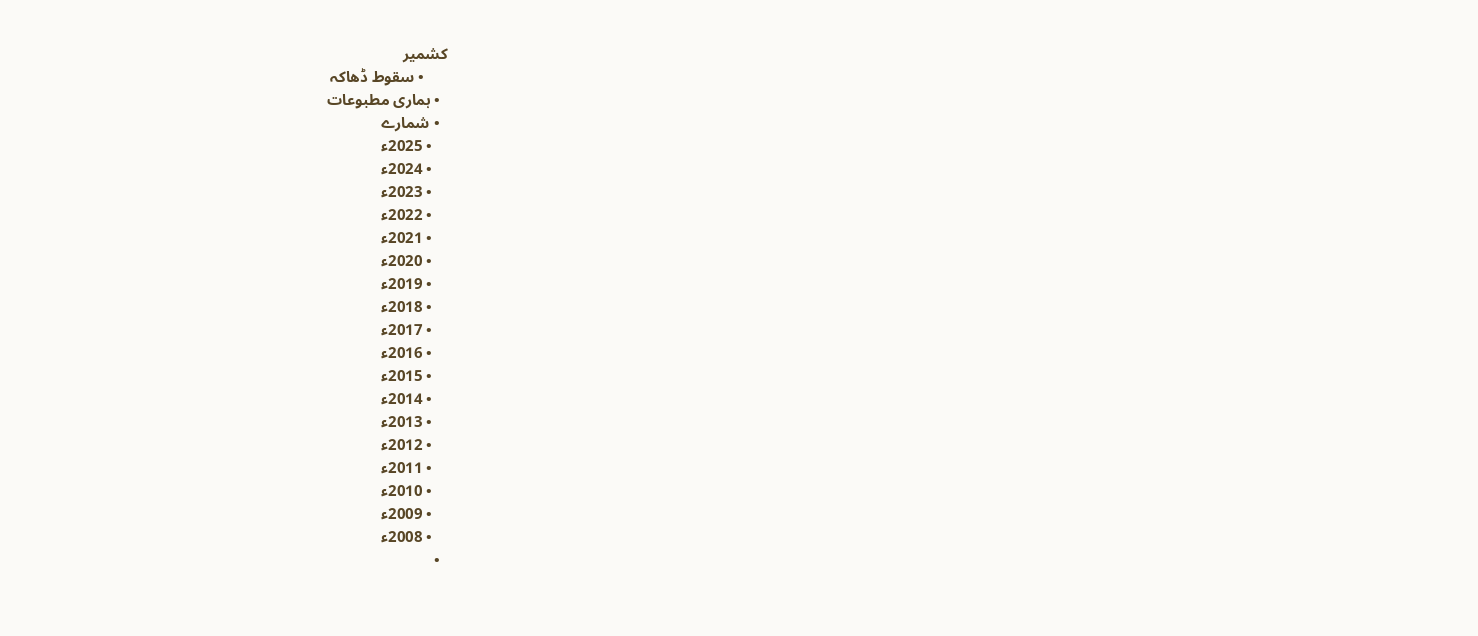کشمیر
      • سقوط ڈھاکہ
  • ہماری مطبوعات
  • شمارے
    • 2025ء
    • 2024ء
    • 2023ء
    • 2022ء
    • 2021ء
    • 2020ء
    • 2019ء
    • 2018ء
    • 2017ء
    • 2016ء
    • 2015ء
    • 2014ء
    • 2013ء
    • 2012ء
    • 2011ء
    • 2010ء
    • 2009ء
    • 2008ء
  •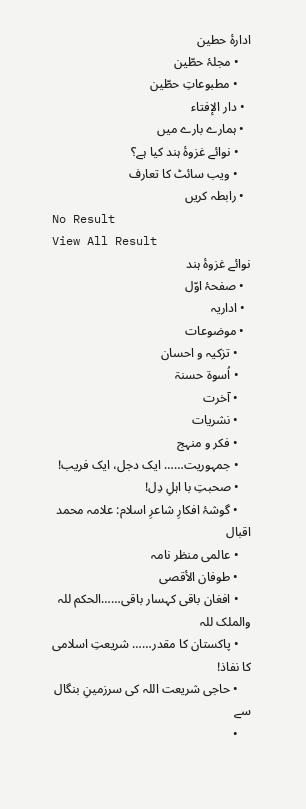ادارۂ حطین
    • مجلۂ حطّین
    • مطبوعاتِ حطّین
  • دار الإفتاء
  • ہمارے بارے میں
    • نوائے غزوۂ ہند کیا ہے؟
    • ویب سائٹ کا تعارف
  • رابطہ کریں
No Result
View All Result
نوائے غزوۂ ہند
  • صفحۂ اوّل
  • اداریہ
  • موضوعات
    • تزکیہ و احسان
    • اُسوۃ حسنۃ
    • آخرت
    • نشریات
    • فکر و منہج
    • جمہوریت…… ایک دجل، ایک فریب!
    • صحبتِ با اہلِ دِل!
    • گوشۂ افکارِ شاعرِ اسلام: علامہ محمد اقبال
    • عالمی منظر نامہ
    • طوفان الأقصی
    • افغان باقی کہسار باقی……الحکم للہ والملک للہ
    • پاکستان کا مقدر…… شریعتِ اسلامی کا نفاذ!
    • حاجی شریعت اللہ کی سرزمینِ بنگال سے
    •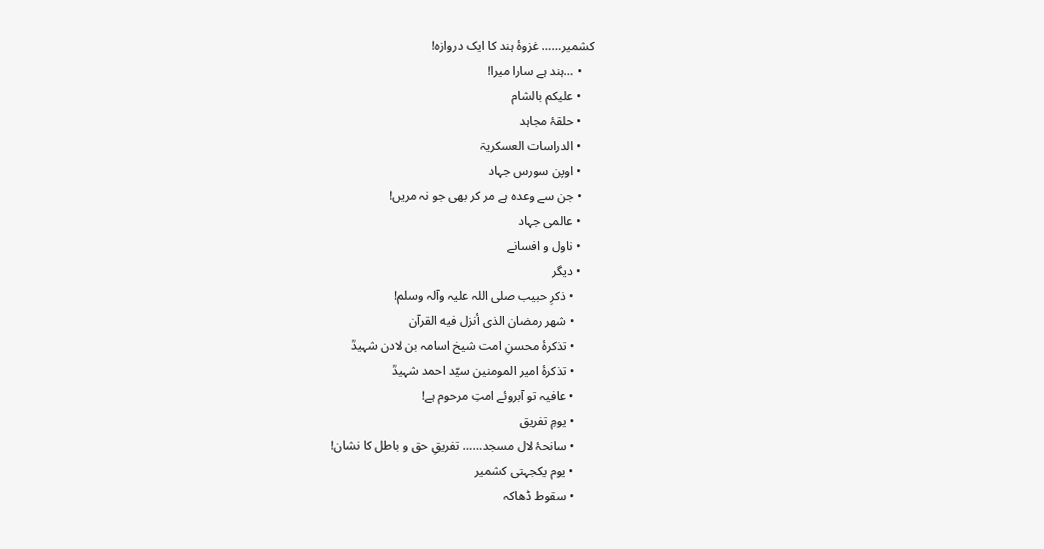کشمیر…… غزوۂ ہند کا ایک دروازہ!
    • …ہند ہے سارا میرا!
    • علیکم بالشام
    • حلقۂ مجاہد
    • الدراسات العسکریۃ
    • اوپن سورس جہاد
    • جن سے وعدہ ہے مر کر بھی جو نہ مریں!
    • عالمی جہاد
    • ناول و افسانے
    • دیگر
      • ذکرِ حبیب صلی اللہ علیہ وآلہ وسلم!
      • شهر رمضان الذی أنزل فیه القرآن
      • تذکرۂ محسنِ امت شیخ اسامہ بن لادن شہیدؒ
      • تذکرۂ امیر المومنین سیّد احمد شہیدؒ
      • عافیہ تو آبروئے امتِ مرحوم ہے!
      • یومِ تفریق
      • سانحۂ لال مسجد…… تفریقِ حق و باطل کا نشان!
      • یوم یکجہتی کشمیر
      • سقوط ڈھاکہ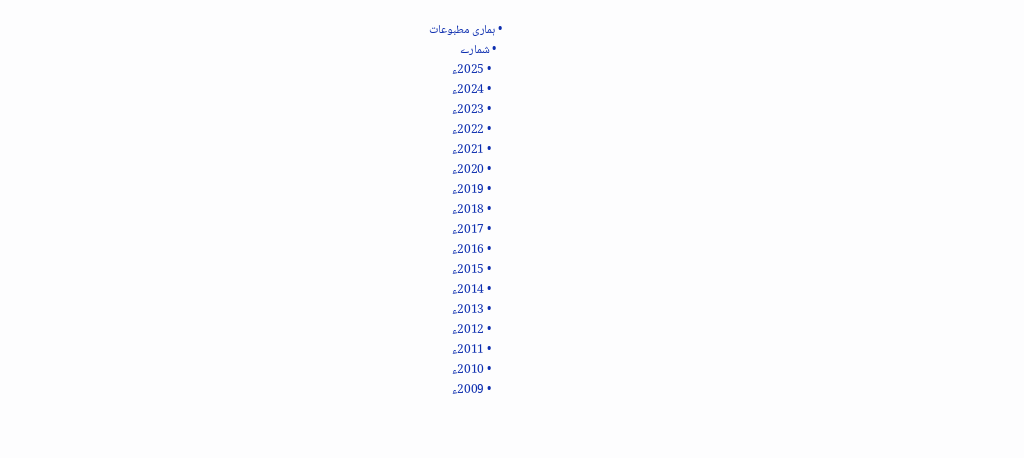• ہماری مطبوعات
  • شمارے
    • 2025ء
    • 2024ء
    • 2023ء
    • 2022ء
    • 2021ء
    • 2020ء
    • 2019ء
    • 2018ء
    • 2017ء
    • 2016ء
    • 2015ء
    • 2014ء
    • 2013ء
    • 2012ء
    • 2011ء
    • 2010ء
    • 2009ء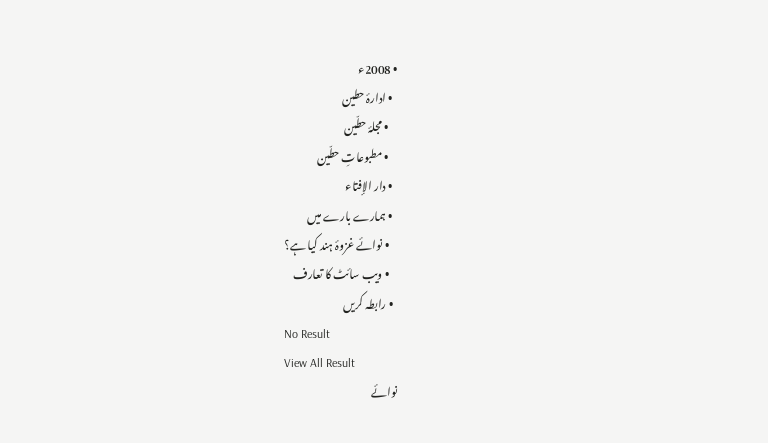• 2008ء
  • ادارۂ حطین
    • مجلۂ حطّین
    • مطبوعاتِ حطّین
  • دار الإفتاء
  • ہمارے بارے میں
    • نوائے غزوۂ ہند کیا ہے؟
    • ویب سائٹ کا تعارف
  • رابطہ کریں
No Result
View All Result
نوائے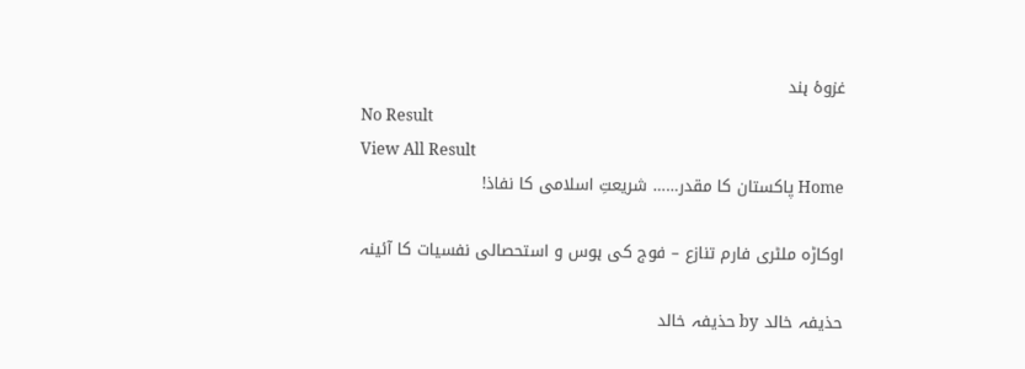غزوۂ ہند
No Result
View All Result
Home پاکستان کا مقدر…… شریعتِ اسلامی کا نفاذ!

اوکاڑہ ملٹری فارم تنازع – فوج کی ہوس و استحصالی نفسیات کا آئینہ

حذیفہ خالد by حذیفہ خالد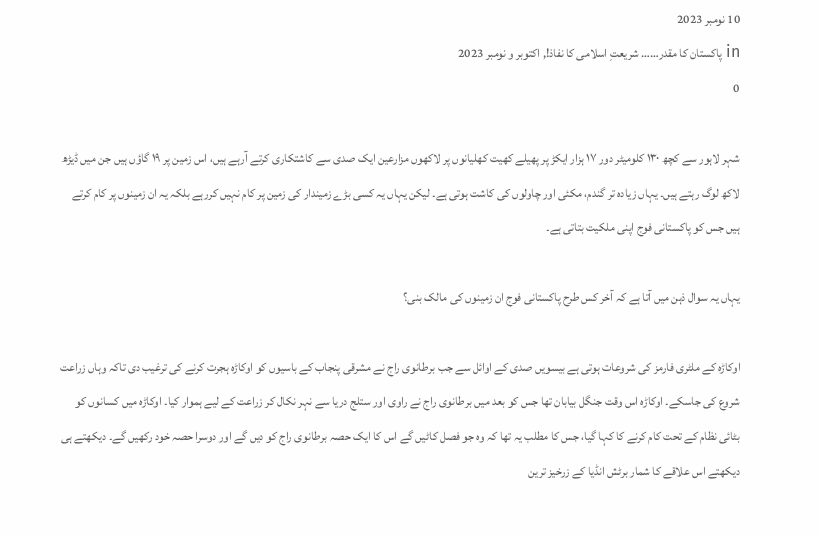10 نومبر 2023
in پاکستان کا مقدر…… شریعتِ اسلامی کا نفاذ!, اکتوبر و نومبر 2023
0

شہر لاہور سے کچھ ۱۳۰ کلومیٹر دور ۱۷ ہزار ایکڑ پر پھیلے کھیت کھلیانوں پر لاکھوں مزارعین ایک صدی سے کاشتکاری کرتے آرہے ہیں، اس زمین پر ۱۹ گاؤں ہیں جن میں ڈیڑھ لاکھ لوگ رہتے ہیں۔ یہاں زیادہ تر گندم، مکئی اور چاولوں کی کاشت ہوتی ہے۔ لیکن یہاں یہ کسی بڑے زمیندار کی زمین پر کام نہیں کررہے بلکہ یہ ان زمینوں پر کام کرتے ہیں جس کو پاکستانی فوج اپنی ملکیت بتاتی ہے۔

یہاں یہ سوال ذہن میں آتا ہے کہ آخر کس طرح پاکستانی فوج ان زمینوں کی مالک بنی؟

اوکاڑہ کے ملٹری فارمز کی شروعات ہوتی ہے بیسویں صدی کے اوائل سے جب برطانوی راج نے مشرقی پنجاب کے باسیوں کو اوکاڑہ ہجرت کرنے کی ترغیب دی تاکہ وہاں زراعت شروع کی جاسکے۔ اوکاڑہ اس وقت جنگل بیابان تھا جس کو بعد میں برطانوی راج نے راوی اور ستلج دریا سے نہر نکال کر زراعت کے لیے ہموار کیا۔ اوکاڑہ میں کسانوں کو بٹائی نظام کے تحت کام کرنے کا کہا گیا، جس کا مطلب یہ تھا کہ وہ جو فصل کاٹیں گے اس کا ایک حصہ برطانوی راج کو دیں گے اور دوسرا حصہ خود رکھیں گے۔ دیکھتے ہی دیکھتے اس علاقے کا شمار برٹش انڈیا کے زرخیز ترین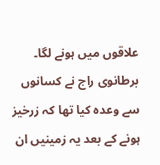علاقوں میں ہونے لگا۔ برطانوی راج نے کسانوں سے وعدہ کیا تھا کہ زرخیز ہونے کے بعد یہ زمینیں ان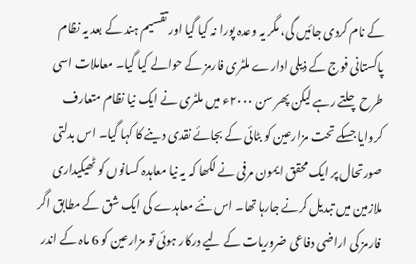کے نام کردی جائیں گی، مگر یہ وعدہ پورا نہ کیا گیا اور تقسیم ہند کے بعد یہ نظام پاکستانی فوج کے ذیلی ادارے ملٹری فارمز کے حوالے کیا گیا۔ معاملات اسی طرح چلتے رہے لیکن پھر سن ۲۰۰۰ء میں ملٹری نے ایک نیا نظام متعارف کروایا جسکے تحت مزارعین کو بٹائی کے بجائے نقدی دینے کا کہا گیا۔ اس بدلتی صورتحال پر ایک محقق ایمون مرفی نے لکھا کہ یہ نیا معاہدہ کسانوں کو ٹھیکیداری ملازمین میں تبدیل کرنے جارہا تھا۔ اس نئے معاہدے کی ایک شق کے مطابق اگر فارمز کی اراضی دفاعی ضروریات کے لیے درکار ہوئی تو مزارعین کو 6 ماہ کے اندر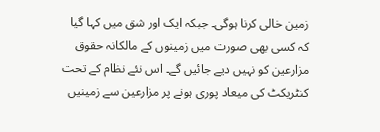زمین خالی کرنا ہوگی۔ جبکہ ایک اور شق میں کہا گیا کہ کسی بھی صورت میں زمینوں کے مالکانہ حقوق مزارعین کو نہیں دیے جائیں گے۔ اس نئے نظام کے تحت کنٹریکٹ کی میعاد پوری ہونے پر مزارعین سے زمینیں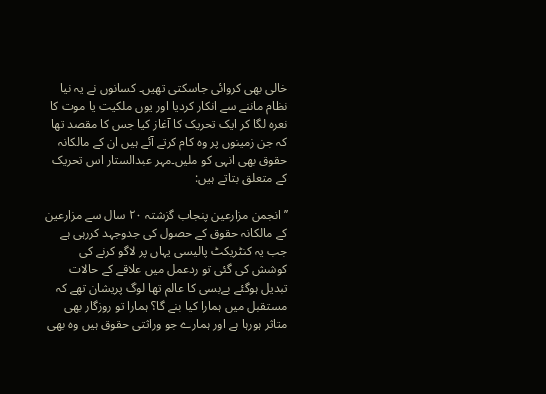خالی بھی کروائی جاسکتی تھیں۔ کسانوں نے یہ نیا نظام ماننے سے انکار کردیا اور یوں ملکیت یا موت کا نعرہ لگا کر ایک تحریک کا آغاز کیا جس کا مقصد تھا کہ جن زمینوں پر وہ کام کرتے آئے ہیں ان کے مالکانہ حقوق بھی انہی کو ملیں۔مہر عبدالستار اس تحریک کے متعلق بتاتے ہیں:

’’انجمن مزارعین پنجاب گزشتہ ۲۰ سال سے مزارعین کے مالکانہ حقوق کے حصول کی جدوجہد کررہی ہے جب یہ کنٹریکٹ پالیسی یہاں پر لاگو کرنے کی کوشش کی گئی تو ردعمل میں علاقے کے حالات تبدیل ہوگئے بےبسی کا عالم تھا لوگ پریشان تھے کہ مستقبل میں ہمارا کیا بنے گا؟ ہمارا تو روزگار بھی متاثر ہورہا ہے اور ہمارے جو وراثتی حقوق ہیں وہ بھی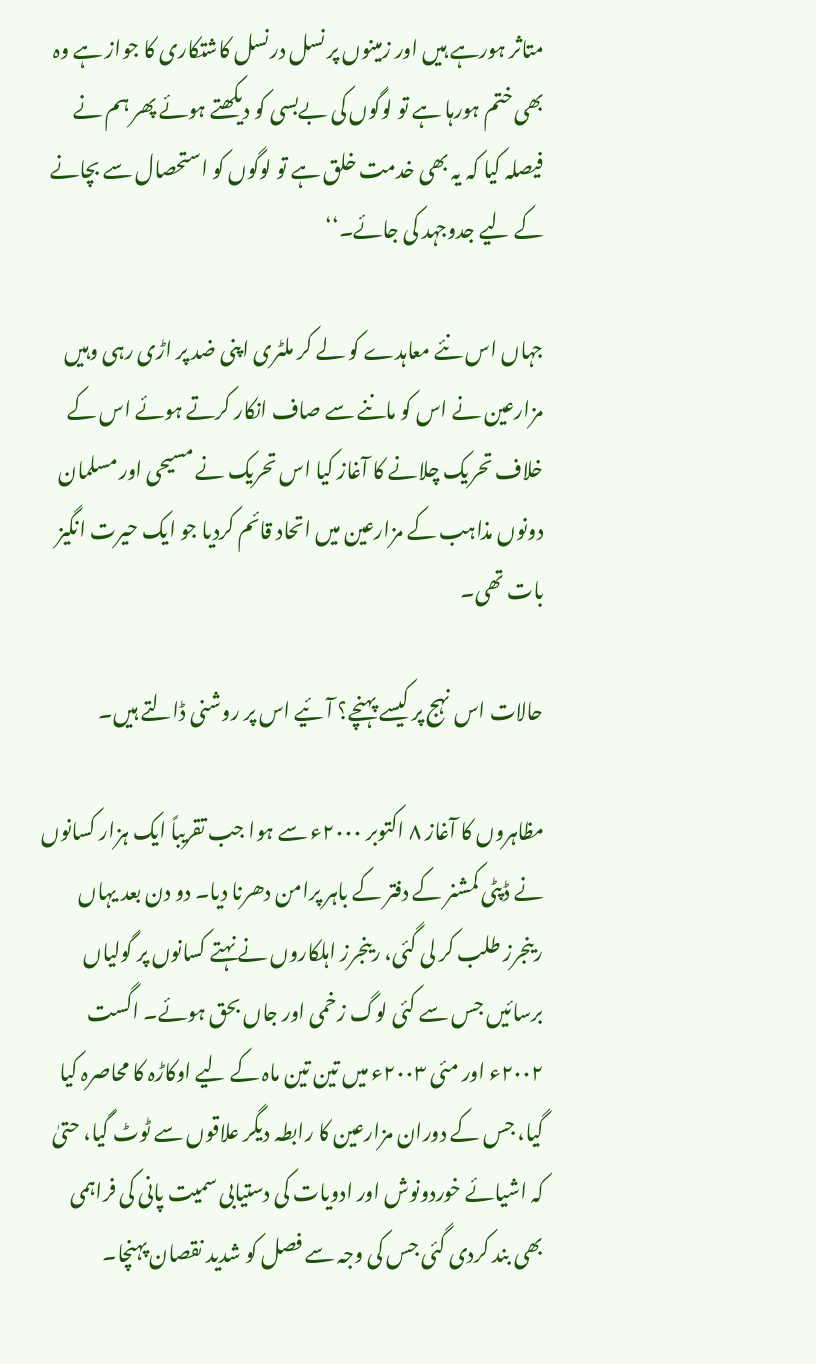متاثر ہورہے ہیں اور زمینوں پر نسل درنسل کاشتکاری کا جواز ہے وہ بھی ختم ہورہا ہے تو لوگوں کی بےبسی کو دیکھتے ہوئے پھر ہم نے فیصلہ کیا کہ یہ بھی خدمت خلق ہے تو لوگوں کو استحصال سے بچانے کے لیے جدوجہد کی جائے۔‘‘

جہاں اس نئے معاہدے کو لے کر ملٹری اپنی ضد پر اڑی رہی وہیں مزارعین نے اس کو ماننے سے صاف انکار کرتے ہوئے اس کے خلاف تحریک چلانے کا آغاز کیا اس تحریک نے مسیحی اور مسلمان دونوں مذاہب کے مزارعین میں اتحاد قائم کردیا جو ایک حیرت انگیز بات تھی۔

حالات اس نہج پر کیسے پہنچے؟ آئیے اس پر روشنی ڈالتے ہیں۔

مظاہروں کا آغاز ۸ اکتوبر ۲۰۰۰ء سے ہوا جب تقریباً ایک ہزار کسانوں نے ڈپٹی کمشنر کے دفتر کے باہر پرامن دھرنا دیا۔ دو دن بعد یہاں رینجرز طلب کر لی گئی، رینجرز اہلکاروں نے نہتے کسانوں پر گولیاں برسائیں جس سے کئی لوگ زخمی اور جاں بحق ہوئے۔ اگست ۲۰۰۲ء اور مئی ۲۰۰۳ء میں تین تین ماہ کے لیے اوکاڑہ کا محاصرہ کیا گیا، جس کے دوران مزارعین کا رابطہ دیگر علاقوں سے ٹوٹ گیا، حتیٰ کہ اشیائے خوردونوش اور ادویات کی دستیابی سمیت پانی کی فراہمی بھی بند کردی گئی جس کی وجہ سے فصل کو شدید نقصان پہنچا۔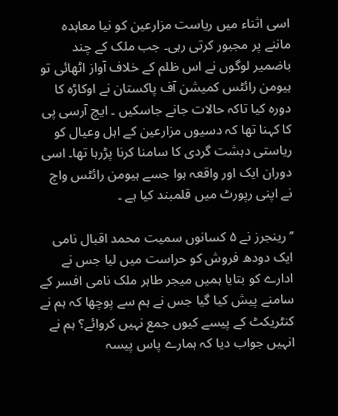اسی اثناء میں ریاست مزارعین کو نیا معاہدہ ماننے پر مجبور کرتی رہی۔ جب ملک کے چند باضمیر لوگوں نے اس ظلم کے خلاف آواز اٹھائی تو ہیومن رائٹس کمیشن آف پاکستان نے اوکاڑہ کا دورہ کیا تاکہ حالات جانے جاسکیں ۔ ایچ آرسی پی کا کہنا تھا کہ دسیوں مزارعین کے اہل وعیال کو ریاستی دہشت گردی کا سامنا کرنا پڑرہا تھا۔ اسی دوران ایک اور واقعہ ہوا جسے ہیومن رائٹس واچ نے اپنی رپورٹ میں قلمبند کیا ہے ۔

’’رینجرز نے ۵ کسانوں سمیت محمد اقبال نامی ایک دودھ فروش کو حراست میں لیا جس نے ادارے کو بتایا ہمیں میجر طاہر ملک نامی افسر کے سامنے پیش کیا گیا جس نے ہم سے پوچھا کہ ہم نے کنٹریکٹ کے پیسے کیوں جمع نہیں کروائے؟ ہم نے انہیں جواب دیا کہ ہمارے پاس پیسہ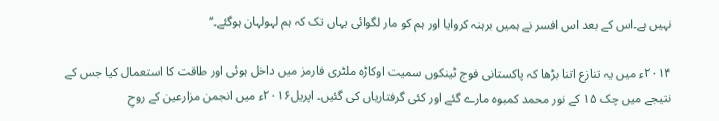نہیں ہے۔اس کے بعد اس افسر نے ہمیں برہنہ کروایا اور ہم کو مار لگوائی یہاں تک کہ ہم لہولہان ہوگئے۔‘‘

۲۰۱۴ء میں یہ تنازع اتنا بڑھا کہ پاکستانی فوج ٹینکوں سمیت اوکاڑہ ملٹری فارمز میں داخل ہوئی اور طاقت کا استعمال کیا جس کے نتیجے میں چک ۱۵ کے نور محمد کمبوہ مارے گئے اور کئی گرفتاریاں کی گئیں۔ اپریل۲۰۱۶ء میں انجمن مزارعین کے روحِ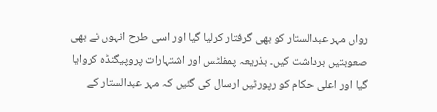رواں مہر عبدالستار کو بھی گرفتار کرلیا گیا اور اسی طرح انہوں نے بھی صعوبتیں برداشت کیں۔ بذریعہ پمفلٹس اور اشتہارات پروپیگنڈہ کروایا گیا اور اعلی حکام کو رپورٹیں ارسال کی گئیں کہ مہر عبدالستار کے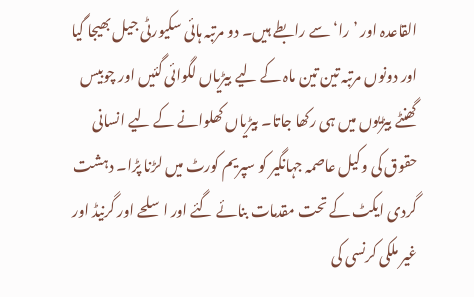القاعدہ اور ’را‘ سے رابطے ہیں۔ دو مرتبہ ہائی سکیورٹی جیل بھیجا گیا اور دونوں مرتبہ تین تین ماہ کے لیے بیڑیاں لگوائی گئیں اور چوبیس گھنٹے بیڑیوں میں ہی رکھا جاتا۔ بیڑیاں کھلوانے کے لیے انسانی حقوق کی وکیل عاصمہ جہانگیر کو سپریم کورٹ میں لڑنا پڑا۔ دہشت گردی ایکٹ کے تحت مقدمات بنائے گئے اور اسلحے اور گرنیڈ اور غیر ملکی کرنسی کی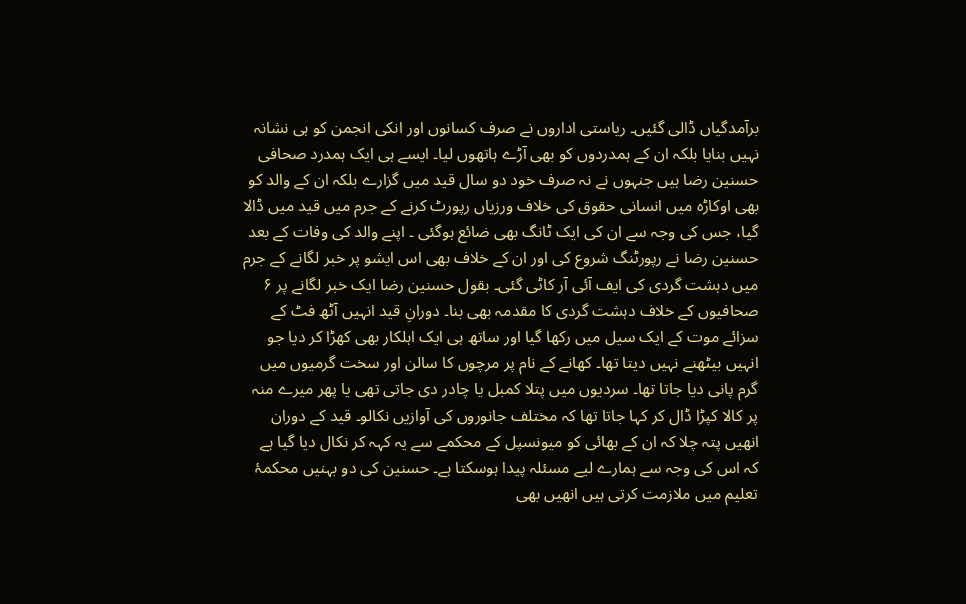برآمدگیاں ڈالی گئیں۔ ریاستی اداروں نے صرف کسانوں اور انکی انجمن کو ہی نشانہ نہیں بنایا بلکہ ان کے ہمدردوں کو بھی آڑے ہاتھوں لیا۔ ایسے ہی ایک ہمدرد صحافی حسنین رضا ہیں جنہوں نے نہ صرف خود دو سال قید میں گزارے بلکہ ان کے والد کو بھی اوکاڑہ میں انسانی حقوق کی خلاف ورزیاں رپورٹ کرنے کے جرم میں قید میں ڈالا گیا، جس کی وجہ سے ان کی ایک ٹانگ بھی ضائع ہوگئی ۔ اپنے والد کی وفات کے بعد حسنین رضا نے رپورٹنگ شروع کی اور ان کے خلاف بھی اس ایشو پر خبر لگانے کے جرم میں دہشت گردی کی ایف آئی آر کاٹی گئی۔ بقول حسنین رضا ایک خبر لگانے پر ۶ صحافیوں کے خلاف دہشت گردی کا مقدمہ بھی بنا۔ دورانِ قید انہیں آٹھ فٹ کے سزائے موت کے ایک سیل میں رکھا گیا اور ساتھ ہی ایک اہلکار بھی کھڑا کر دیا جو انہیں بیٹھنے نہیں دیتا تھا۔ کھانے کے نام پر مرچوں کا سالن اور سخت گرمیوں میں گرم پانی دیا جاتا تھا۔ سردیوں میں پتلا کمبل یا چادر دی جاتی تھی یا پھر میرے منہ پر کالا کپڑا ڈال کر کہا جاتا تھا کہ مختلف جانوروں کی آوازیں نکالو۔ قید کے دوران انھیں پتہ چلا کہ ان کے بھائی کو میونسپل کے محکمے سے یہ کہہ کر نکال دیا گیا ہے کہ اس کی وجہ سے ہمارے لیے مسئلہ پیدا ہوسکتا ہے۔ حسنین کی دو بہنیں محکمۂ تعلیم میں ملازمت کرتی ہیں انھیں بھی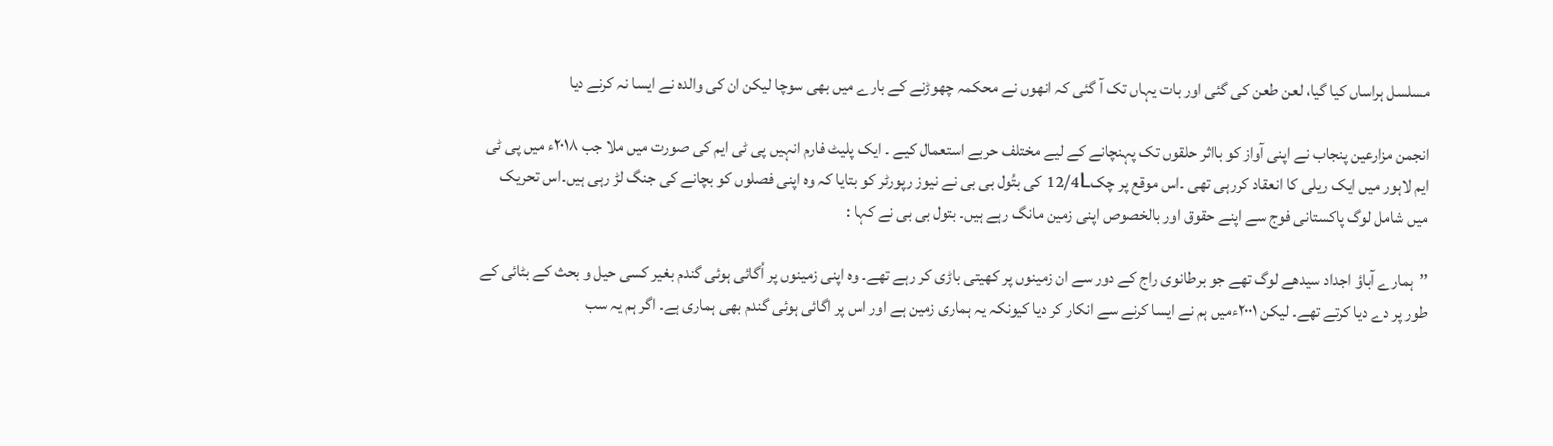مسلسل ہراساں کیا گیا، لعن طعن کی گئی اور بات یہاں تک آ گئی کہ انھوں نے محکمہ چھوڑنے کے بارے میں بھی سوچا لیکن ان کی والدہ نے ایسا نہ کرنے دیا

انجمن مزارعین پنجاب نے اپنی آواز کو بااثر حلقوں تک پہنچانے کے لیے مختلف حربے استعمال کیے ۔ ایک پلیٹ فارم انہیں پی ٹی ایم کی صورت میں ملا جب ۲۰۱۸ء میں پی ٹی ایم لاہور میں ایک ریلی کا انعقاد کررہی تھی ۔اس موقع پر چک12/4L کی بتُول بی بی نے نیوز رپورٹر کو بتایا کہ وہ اپنی فصلوں کو بچانے کی جنگ لڑ رہی ہیں۔اس تحریک میں شامل لوگ پاکستانی فوج سے اپنے حقوق اور بالخصوص اپنی زمین مانگ رہے ہیں۔ بتول بی بی نے کہا :

’’ہمارے آباؤ اجداد سیدھے لوگ تھے جو برطانوی راج کے دور سے ان زمینوں پر کھیتی باڑی کر رہے تھے۔ وہ اپنی زمینوں پر اُگائی ہوئی گندم بغیر کسی حیل و بحث کے بٹائی کے طور پر دے دیا کرتے تھے۔ لیکن ۲۰۰۱ءمیں ہم نے ایسا کرنے سے انکار کر دیا کیونکہ یہ ہماری زمین ہے اور اس پر اگائی ہوئی گندم بھی ہماری ہے۔ اگر ہم یہ سب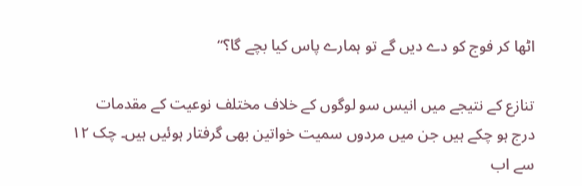اٹھا کر فوج کو دے دیں گے تو ہمارے پاس کیا بچے گا؟‘‘

تنازع کے نتیجے میں انیس سو لوگوں کے خلاف مختلف نوعیت کے مقدمات درج ہو چکے ہیں جن میں مردوں سمیت خواتین بھی گرفتار ہوئیں ہیں۔ چک ۱۲ سے اب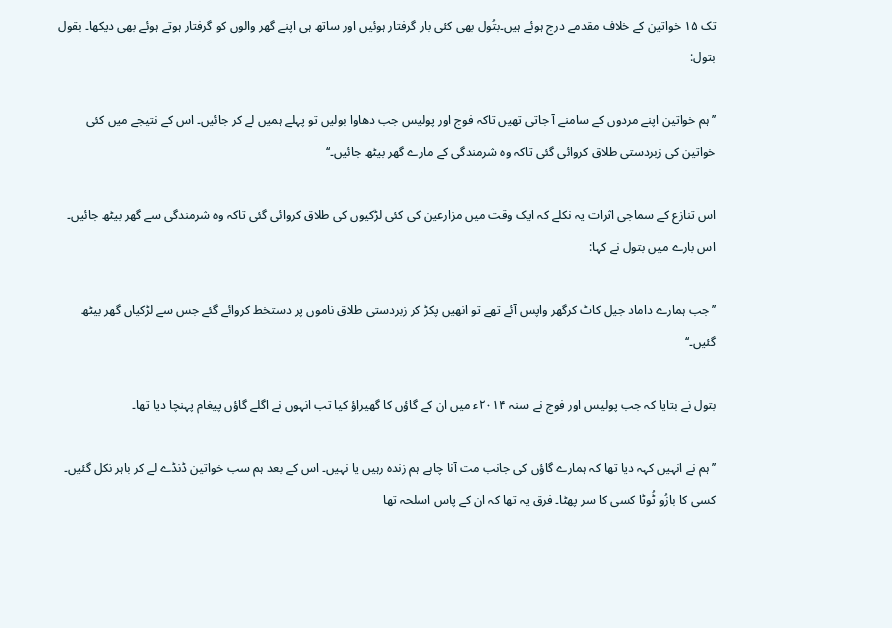تک ۱۵ خواتین کے خلاف مقدمے درج ہوئے ہیں۔بتُول بھی کئی بار گرفتار ہوئیں اور ساتھ ہی اپنے گھر والوں کو گرفتار ہوتے ہوئے بھی دیکھا۔ بقول بتول:

’’ہم خواتین اپنے مردوں کے سامنے آ جاتی تھیں تاکہ فوج اور پولیس جب دھاوا بولیں تو پہلے ہمیں لے کر جائیں۔ اس کے نتیجے میں کئی خواتین کی زبردستی طلاق کروائی گئی تاکہ وہ شرمندگی کے مارے گھر بیٹھ جائیں۔‘‘

اس تنازع کے سماجی اثرات یہ نکلے کہ ایک وقت میں مزارعین کی کئی لڑکیوں کی طلاق کروائی گئی تاکہ وہ شرمندگی سے گھر بیٹھ جائیں۔ اس بارے میں بتول نے کہا:

’’جب ہمارے داماد جیل کاٹ کرگھر واپس آئے تھے تو انھیں پکڑ کر زبردستی طلاق ناموں پر دستخط کروائے گئے جس سے لڑکیاں گھر بیٹھ گئیں۔‘‘

بتول نے بتایا کہ جب پولیس اور فوج نے سنہ ۲۰۱۴ء میں ان کے گاؤں کا گھیراؤ کیا تب انہوں نے اگلے گاؤں پیغام پہنچا دیا تھا۔

’’ہم نے انہیں کہہ دیا تھا کہ ہمارے گاؤں کی جانب مت آنا چاہے ہم زندہ رہیں یا نہیں۔ اس کے بعد ہم سب خواتین ڈنڈے لے کر باہر نکل گئیں۔ کسی کا بازُو ٹُوٹا کسی کا سر پھٹا۔ فرق یہ تھا کہ ان کے پاس اسلحہ تھا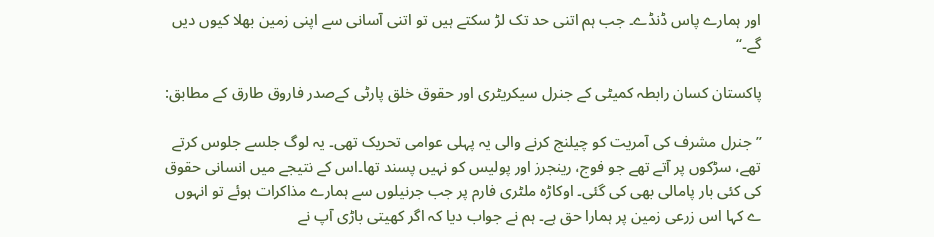اور ہمارے پاس ڈنڈے۔ جب ہم اتنی حد تک لڑ سکتے ہیں تو اتنی آسانی سے اپنی زمین بھلا کیوں دیں گے۔‘‘

پاکستان کسان رابطہ کمیٹی کے جنرل سیکریٹری اور حقوق خلق پارٹی کےصدر فاروق طارق کے مطابق:

’’جنرل مشرف کی آمریت کو چیلنج کرنے والی یہ پہلی عوامی تحریک تھی۔ یہ لوگ جلسے جلوس کرتے تھے، سڑکوں پر آتے تھے جو فوج، رینجرز اور پولیس کو نہیں پسند تھا۔اس کے نتیجے میں انسانی حقوق کی کئی بار پامالی بھی کی گئی۔ اوکاڑہ ملٹری فارم پر جب جرنیلوں سے ہمارے مذاکرات ہوئے تو انہوں ے کہا اس زرعی زمین پر ہمارا حق ہے۔ ہم نے جواب دیا کہ اگر کھیتی باڑی آپ نے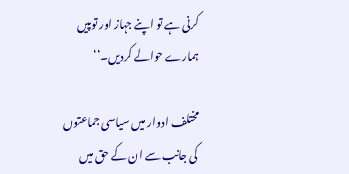کرنی ہے تو اپنے جہاز اور توپیں ہمارے حوالے کردیں۔‘‘

مختلف ادوار میں سیاسی جماعتوں کی جانب سے ان کے حق میں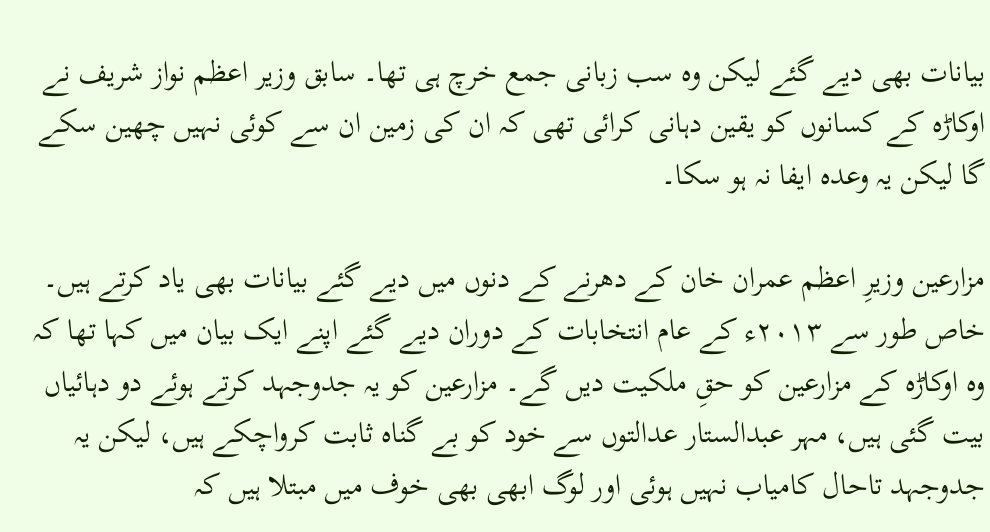بیانات بھی دیے گئے لیکن وہ سب زبانی جمع خرچ ہی تھا۔ سابق وزیر اعظم نواز شریف نے اوکاڑہ کے کسانوں کو یقین دہانی کرائی تھی کہ ان کی زمین ان سے کوئی نہیں چھین سکے گا لیکن یہ وعدہ ایفا نہ ہو سکا۔

مزارعین وزیرِ اعظم عمران خان کے دھرنے کے دنوں میں دیے گئے بیانات بھی یاد کرتے ہیں۔ خاص طور سے ۲۰۱۳ء کے عام انتخابات کے دوران دیے گئے اپنے ایک بیان میں کہا تھا کہ وہ اوکاڑہ کے مزارعین کو حقِ ملکیت دیں گے۔ مزارعین کو یہ جدوجہد کرتے ہوئے دو دہائیاں بیت گئی ہیں، مہر عبدالستار عدالتوں سے خود کو بے گناہ ثابت کرواچکے ہیں، لیکن یہ جدوجہد تاحال کامیاب نہیں ہوئی اور لوگ ابھی بھی خوف میں مبتلا ہیں کہ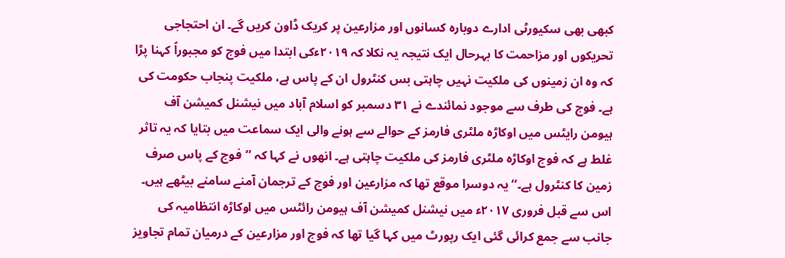کبھی بھی سکیورٹی ادارے دوبارہ کسانوں اور مزارعین پر کریک ڈاون کریں گے۔ ان احتجاجی تحریکوں اور مزاحمت کا بہرحال ایک نتیجہ یہ نکلا کہ ۲۰۱۹ءکی ابتدا میں فوج کو مجبوراً کہنا پڑا کہ وہ ان زمینوں کی ملکیت نہیں چاہتی بس کنٹرول ان کے پاس ہے، ملکیت پنجاب حکومت کی ہے۔ فوج کی طرف سے موجود نمائندے نے ۳۱ دسمبر کو اسلام آباد میں نیشنل کمیشن آف ہیومن رایٹس میں اوکاڑہ ملٹری فارمز کے حوالے سے ہونے والی ایک سماعت میں بتایا کہ یہ تاثر غلط ہے کہ فوج اوکاڑہ ملٹری فارمز کی ملکیت چاہتی ہے۔ انھوں نے کہا کہ ’’فوج کے پاس صرف زمین کا کنٹرول ہے۔‘‘ یہ دوسرا موقع تھا کہ مزارعین اور فوج کے ترجمان آمنے سامنے بیٹھے ہیں۔ اس سے قبل فروری ۲۰۱۷ء میں نیشنل کمیشن آف ہیومن رائٹس میں اوکاڑہ انتظامیہ کی جانب سے جمع کرائی گئی ایک رپورٹ میں کہا گیا تھا کہ فوج اور مزارعین کے درمیان تمام تجاویز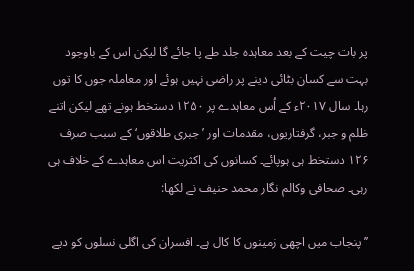پر بات چیت کے بعد معاہدہ جلد طے پا جائے گا لیکن اس کے باوجود بہت سے کسان بٹائی دینے پر راضی نہیں ہوئے اور معاملہ جوں کا توں رہا۔ سال ۲۰۱۷ء کے اُس معاہدے پر ۱۲۵۰ دستخط ہونے تھے لیکن اتنے ظلم و جبر، گرفتاریوں، مقدمات اور ’جبری طلاقوں‘ کے سبب صرف ۱۲۶ دستخط ہی ہوپائے۔ کسانوں کی اکثریت اس معاہدے کے خلاف ہی رہی۔ صحافی وکالم نگار محمد حنیف نے لکھا:

’’پنجاب میں اچھی زمینوں کا کال ہے۔ افسران کی اگلی نسلوں کو دیے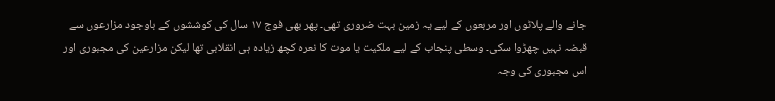جانے والے پلاٹوں اور مربعوں کے لیے یہ زمین بہت ضروری تھی۔ پھر بھی فوج ۱۷ سال کی کوششوں کے باوجود مزارعوں سے قبضہ نہیں چھڑوا سکی۔ وسطی پنجاب کے لیے ملکیت یا موت کا نعرہ کچھ زیادہ ہی انقلابی تھا لیکن مزارعین کی مجبوری اور اس مجبوری کی وجہ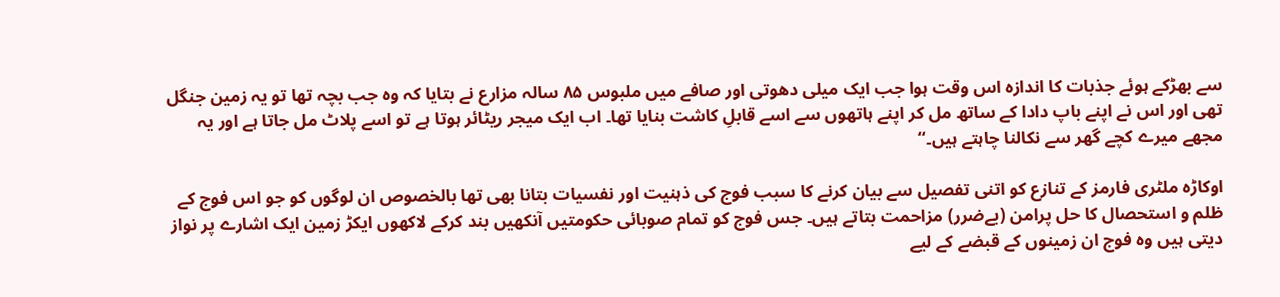سے بھڑکے ہوئے جذبات کا اندازہ اس وقت ہوا جب ایک میلی دھوتی اور صافے میں ملبوس ۸۵ سالہ مزارع نے بتایا کہ وہ جب بچہ تھا تو یہ زمین جنگل تھی اور اس نے اپنے باپ دادا کے ساتھ مل کر اپنے ہاتھوں سے اسے قابلِ کاشت بنایا تھا۔ اب ایک میجر ریٹائر ہوتا ہے تو اسے پلاٹ مل جاتا ہے اور یہ مجھے میرے کچے گھر سے نکالنا چاہتے ہیں۔‘‘

اوکاڑہ ملٹری فارمز کے تنازع کو اتنی تفصیل سے بیان کرنے کا سبب فوج کی ذہنیت اور نفسیات بتانا بھی تھا بالخصوص ان لوگوں کو جو اس فوج کے ظلم و استحصال کا حل پرامن (بےضرر) مزاحمت بتاتے ہیں۔ جس فوج کو تمام صوبائی حکومتیں آنکھیں بند کرکے لاکھوں ایکڑ زمین ایک اشارے پر نواز دیتی ہیں وہ فوج ان زمینوں کے قبضے کے لیے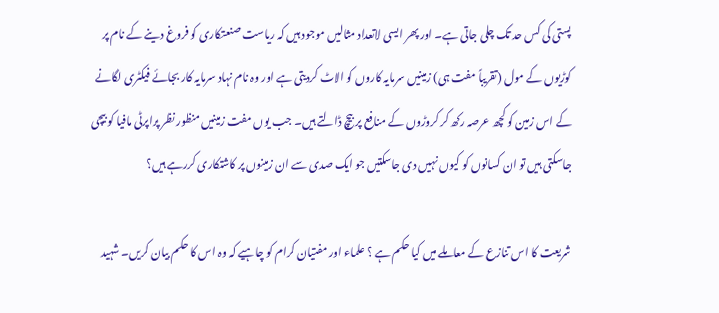پستی کی کس حد تک چلی جاتی ہے۔ اور پھر ایسی لاتعداد مثالیں موجود ہیں کہ ریاست صنعتکاری کو فروغ دینے کے نام پر کوڑیوں کے مول (تقریباً مفت ہی) زمینیں سرمایہ کاروں کو الاٹ کردیتی ہے اور وہ نام نہاد سرمایہ کار بجائے فیکٹری لگانے کے اس زمین کو کچھ عرصہ رکھ کر کروڑوں کے منافع پر بیچ ڈالتے ہیں۔ جب یوں مفت زمینیں منظور نظر پراپرٹی مافیا کو بیچی جاسکتی ہیں تو ان کسانوں کو کیوں نہیں دی جاسکتیں جو ایک صدی سے ان زمینوں پر کاشتکاری کررہے ہیں؟

شریعت کا اس تنازع کے معاملے میں کیا حکم ہے ؟ علماء اور مفتیان کرام کو چاہیے کہ وہ اس کا حکم بیان کریں۔ شہید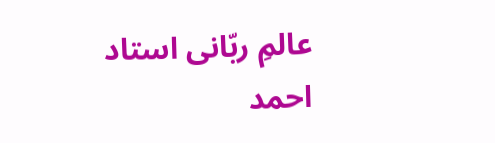عالمِ ربّانی استاد احمد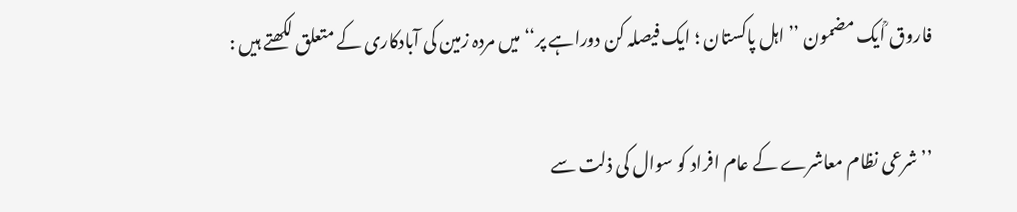فاروق ؒایک مضمون ’’اہل پاکستان ؛ ایک فیصلہ کن دوراہے پر‘‘ میں مردہ زمین کی آبادکاری کے متعلق لکھتے ہیں :

’’شرعی نظام معاشرے کے عام افراد کو سوال کی ذلت سے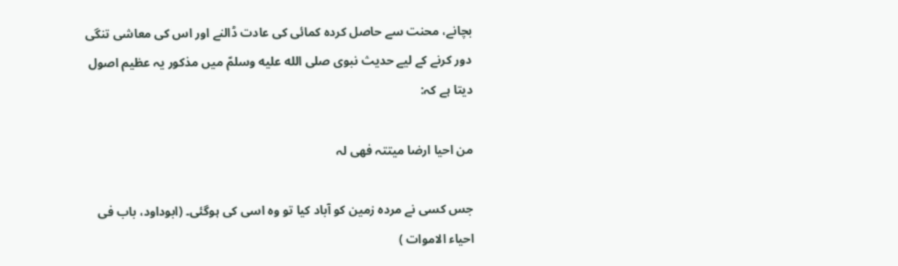بچانے، محنت سے حاصل کردہ کمائی کی عادت ڈالنے اور اس کی معاشی تنگی دور کرنے کے لیے حدیث نبوی صلى الله عليه وسلمّ میں مذکور یہ عظیم اصول دیتا ہے کہ:

من احیا ارضا میتتہ فھی لہ

جس کسی نے مردہ زمین کو آباد کیا تو وہ اسی کی ہوگئی۔ (ابوداود، باب فی احیاء الاموات )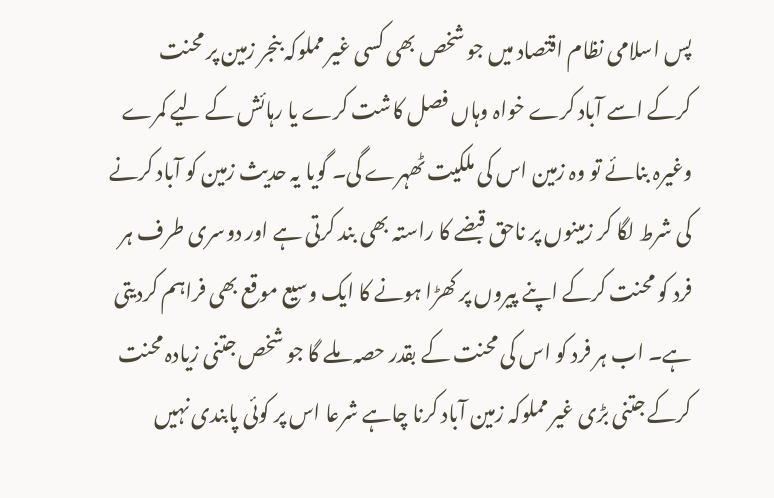پس اسلامی نظام اقتصاد میں جو شخص بھی کسی غیر مملوکہ بنجر زمین پر محنت کرکے اسے آباد کرے خواہ وہاں فصل کاشت کرے یا رہائش کے لیے کمرے وغیرہ بنائے تو وہ زمین اس کی ملکیت ٹھہرے گی۔ گویا یہ حدیث زمین کو آباد کرنے کی شرط لگا کر زمینوں پر ناحق قبضے کا راستہ بھی بند کرتی ہے اور دوسری طرف ہر فرد کو محنت کرکے اپنے پیروں پر کھڑا ہونے کا ایک وسیع موقع بھی فراہم کردیتی ہے۔ اب ہر فرد کو اس کی محنت کے بقدر حصہ ملے گا جو شخص جتنی زیادہ محنت کرکے جتنی بڑی غیر مملوکہ زمین آباد کرنا چاہے شرعا اس پر کوئی پابندی نہیں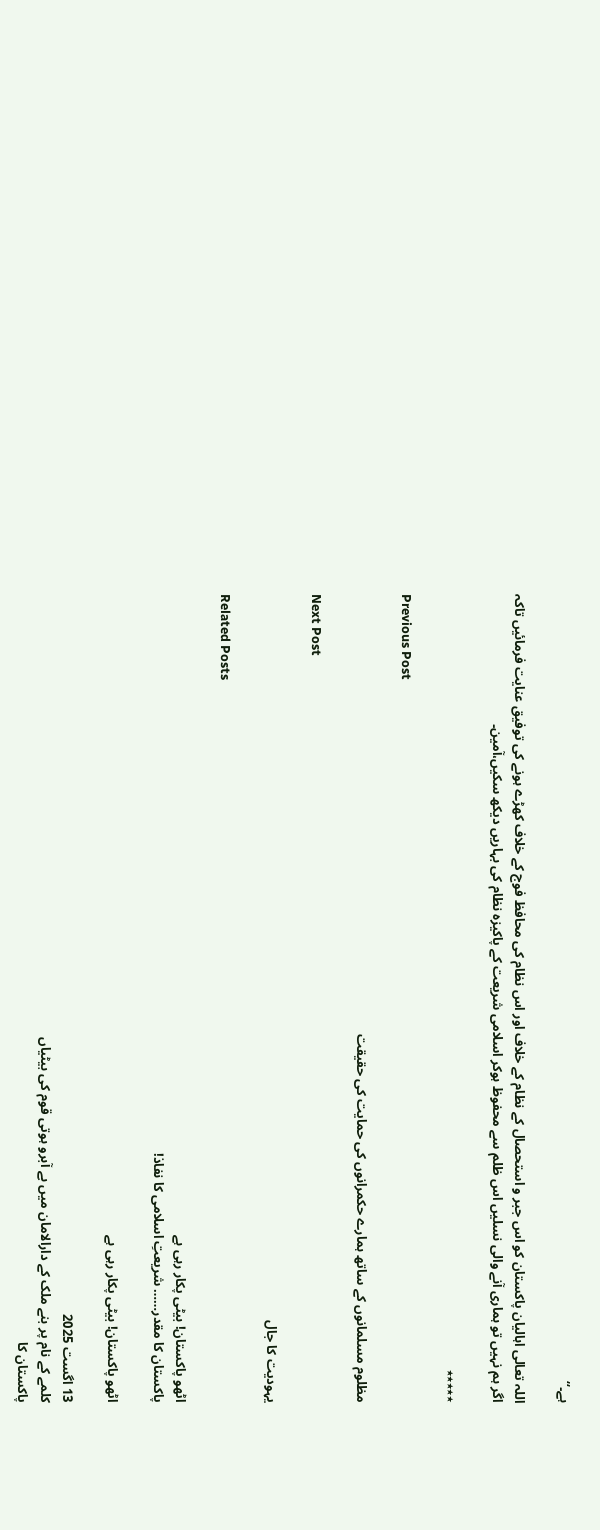ہے۔‘‘

اللہ تعالی اہالیان پاکستان کو اس جبر و استحصال کے نظام کے خلاف اور اس نظام کی محافظ فوج کے خلاف کھڑے ہونے کی توفیق عنایت فرمائیں تاکہ اگر ہم نہیں تو ہماری آنے والی نسلیں اس ظلم سے محفوظ ہوکر اسلامی شریعت کے پاکیزہ نظام کی بہاریں دیکھ سکیں،آمین۔

٭٭٭٭٭

Previous Post

مظلوم مسلمانوں کے ساتھ ہمارے حکمرانوں کی حمایت کی حقیقت

Next Post

یہودیت کا جال

Related Posts

اٹھو پاکستان! بیٹی پکار رہی ہے
پاکستان کا مقدر…… شریعتِ اسلامی کا نفاذ!

اٹھو پاکستان! بیٹی پکار رہی ہے

13 اگست 2025
کلمے کے نام پر بنے ملک کے دارالامان میں بے آبرو ہوتی قوم کی بیٹیاں
پاکستان کا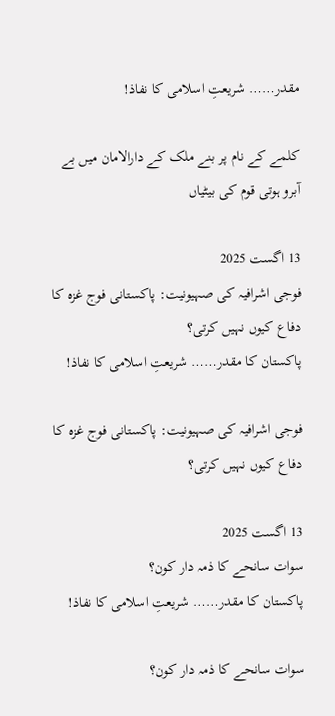مقدر…… شریعتِ اسلامی کا نفاذ!

کلمے کے نام پر بنے ملک کے دارالامان میں بے آبرو ہوتی قوم کی بیٹیاں

13 اگست 2025
فوجی اشرافیہ کی صہیونیت: پاکستانی فوج غزہ کا دفاع کیوں نہیں کرتی؟
پاکستان کا مقدر…… شریعتِ اسلامی کا نفاذ!

فوجی اشرافیہ کی صہیونیت: پاکستانی فوج غزہ کا دفاع کیوں نہیں کرتی؟

13 اگست 2025
سوات سانحے کا ذمہ دار کون؟
پاکستان کا مقدر…… شریعتِ اسلامی کا نفاذ!

سوات سانحے کا ذمہ دار کون؟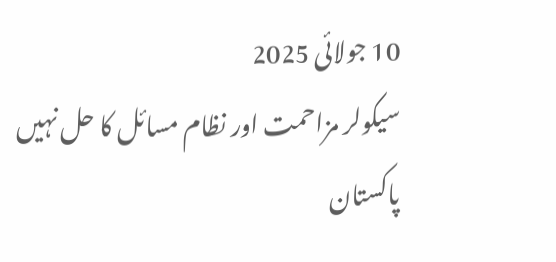10 جولائی 2025
سیکولر مزاحمت اور نظام مسائل کا حل نہیں
پاکستان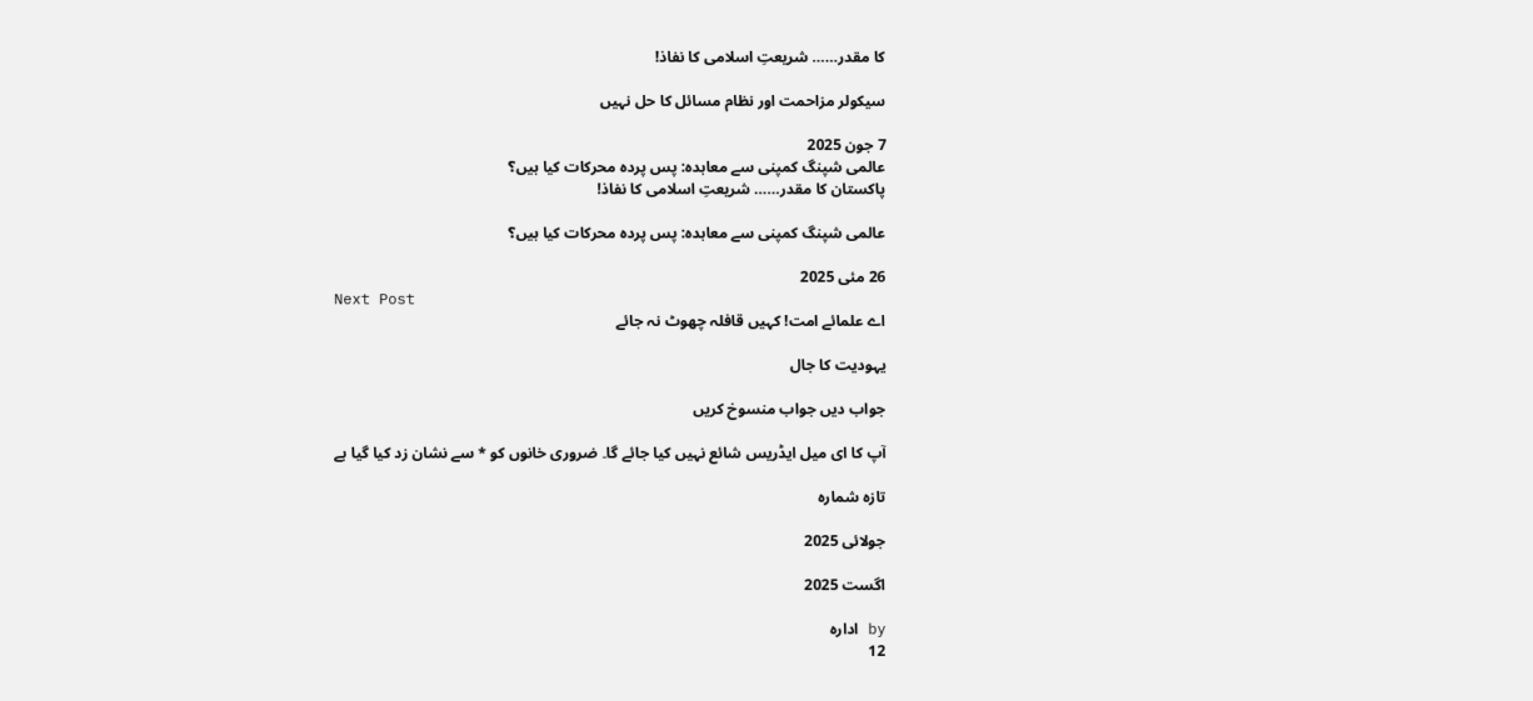کا مقدر…… شریعتِ اسلامی کا نفاذ!

سیکولر مزاحمت اور نظام مسائل کا حل نہیں

7 جون 2025
عالمی شپنگ کمپنی سے معاہدہ: پس پردہ محرکات کیا ہیں؟
پاکستان کا مقدر…… شریعتِ اسلامی کا نفاذ!

عالمی شپنگ کمپنی سے معاہدہ: پس پردہ محرکات کیا ہیں؟

26 مئی 2025
Next Post
اے علمائے امت! کہیں قافلہ چھوٹ نہ جائے

یہودیت کا جال

جواب دیں جواب منسوخ کریں

آپ کا ای میل ایڈریس شائع نہیں کیا جائے گا۔ ضروری خانوں کو * سے نشان زد کیا گیا ہے

تازہ شمارہ

جولائی 2025

اگست 2025

by ادارہ
12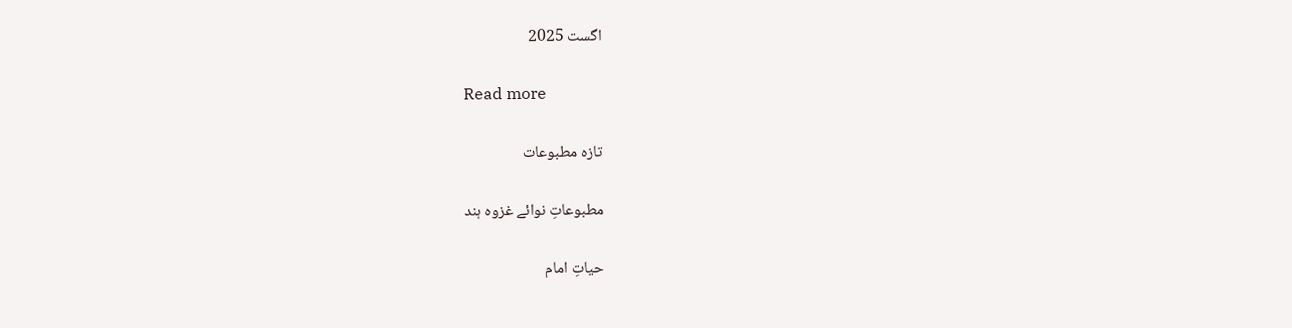اگست 2025

Read more

تازہ مطبوعات

مطبوعاتِ نوائے غزوہ ہند

حیاتِ امام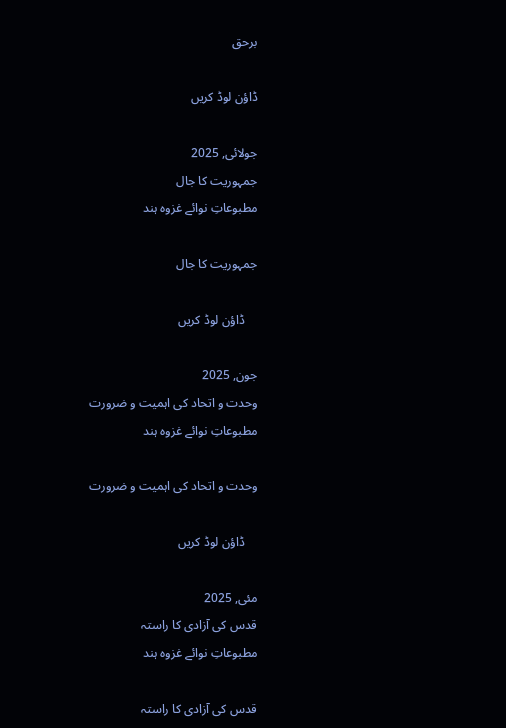برحق

ڈاؤن لوڈ کریں

جولائی, 2025
جمہوریت کا جال
مطبوعاتِ نوائے غزوہ ہند

جمہوریت کا جال

    ڈاؤن لوڈ کریں

جون, 2025
وحدت و اتحاد کی اہمیت و ضرورت
مطبوعاتِ نوائے غزوہ ہند

وحدت و اتحاد کی اہمیت و ضرورت

    ڈاؤن لوڈ کریں

مئی, 2025
قدس کی آزادی کا راستہ
مطبوعاتِ نوائے غزوہ ہند

قدس کی آزادی کا راستہ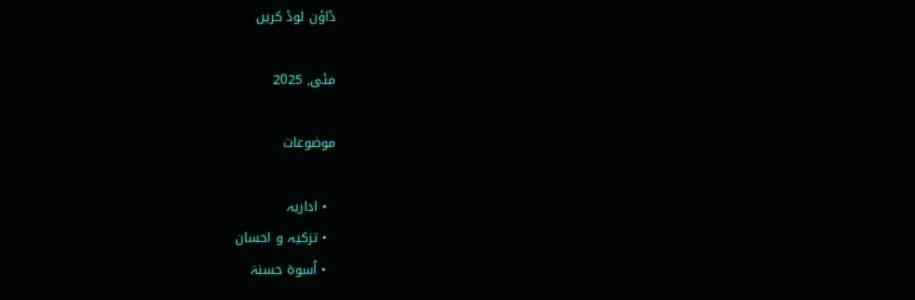ڈاؤن لوڈ کریں

مئی, 2025

موضوعات

  • اداریہ
  • تزکیہ و احسان
  • اُسوۃ حسنۃ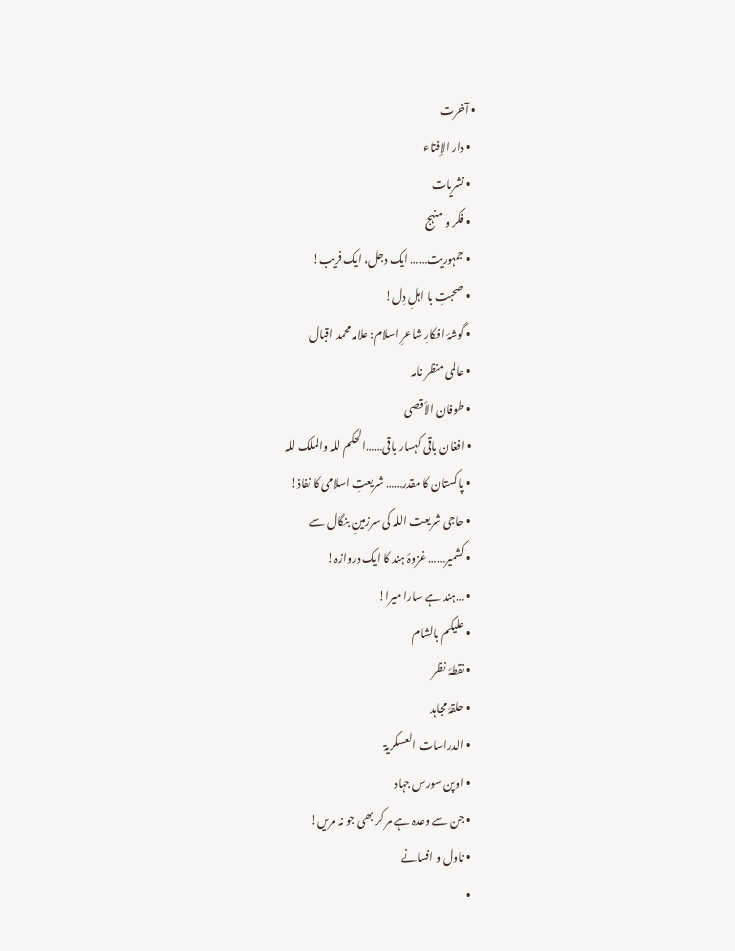• آخرت
  • دار الإفتاء
  • نشریات
  • فکر و منہج
  • جمہوریت…… ایک دجل، ایک فریب!
  • صحبتِ با اہلِ دِل!
  • گوشۂ افکارِ شاعرِ اسلام: علامہ محمد اقبال
  • عالمی منظر نامہ
  • طوفان الأقصی
  • افغان باقی کہسار باقی……الحکم للہ والملک للہ
  • پاکستان کا مقدر…… شریعتِ اسلامی کا نفاذ!
  • حاجی شریعت اللہ کی سرزمینِ بنگال سے
  • کشمیر…… غزوۂ ہند کا ایک دروازہ!
  • …ہند ہے سارا میرا!
  • علیکم بالشام
  • نقطۂ نظر
  • حلقۂ مجاہد
  • الدراسات العسکریۃ
  • اوپن سورس جہاد
  • جن سے وعدہ ہے مر کر بھی جو نہ مریں!
  • ناول و افسانے
  •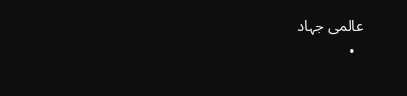عالمی جہاد
  •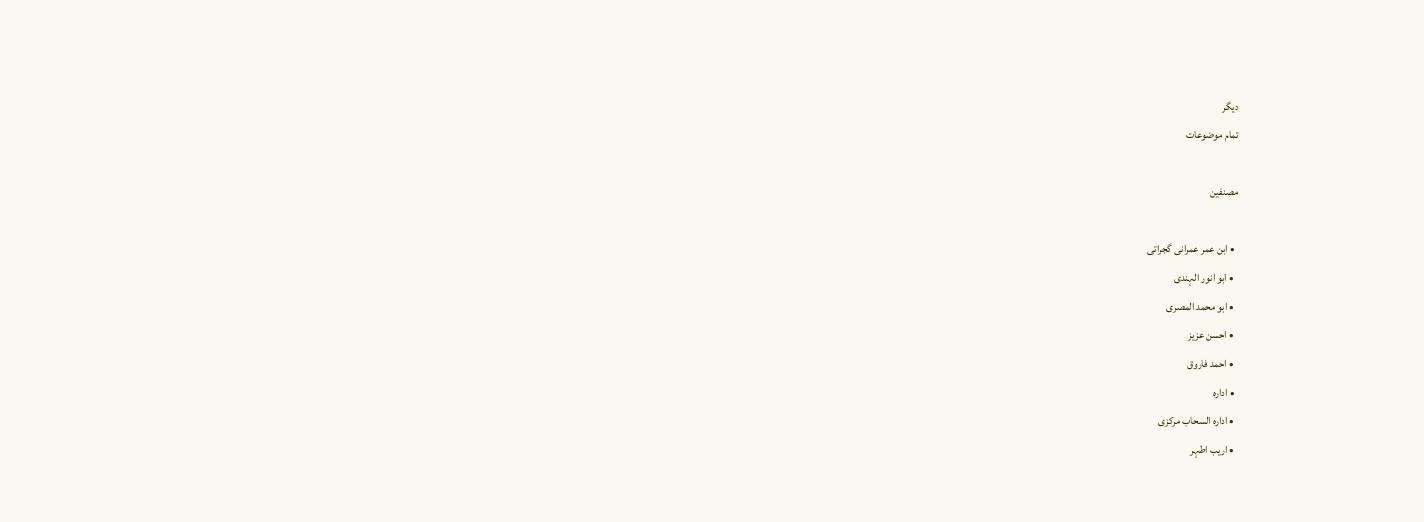دیگر
تمام موضوعات

مصنفین

  • ابن عمر عمرانی گجراتی
  • ابو انور الہندی
  • ابو محمد المصری
  • احسن عزیز
  • احمد فاروق
  • ادارہ
  • ادارہ السحاب مرکزی
  • اریب اطہر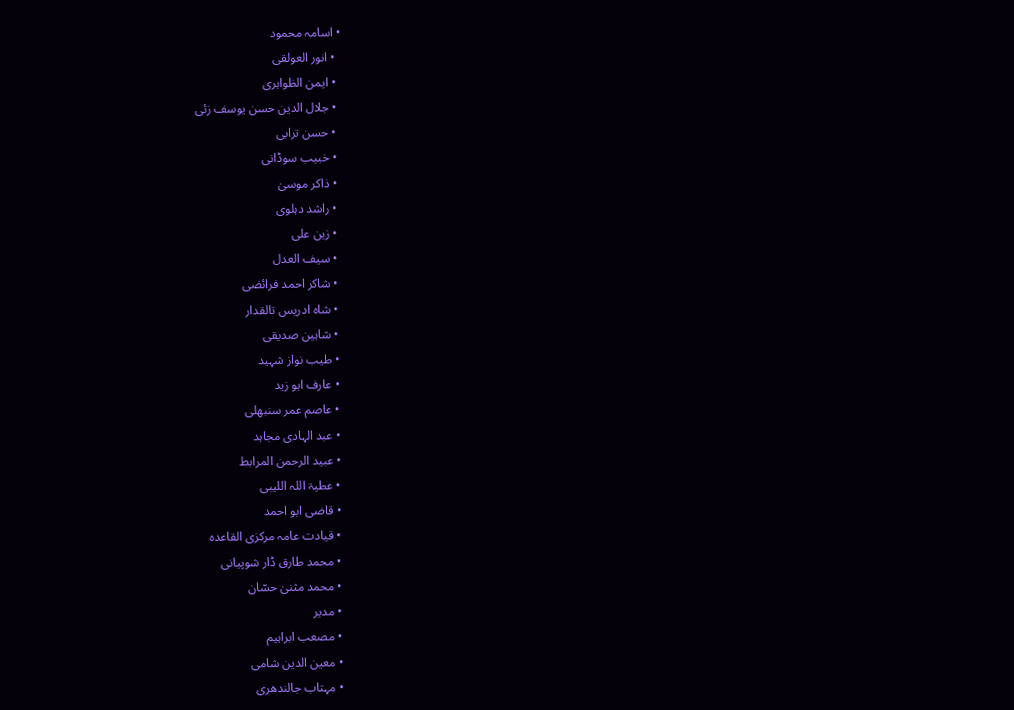• اسامہ محمود
  • انور العولقی
  • ایمن الظواہری
  • جلال الدین حسن یوسف زئی
  • حسن ترابی
  • خبیب سوڈانی
  • ذاکر موسیٰ
  • راشد دہلوی
  • زین علی
  • سیف العدل
  • شاکر احمد فرائضی
  • شاہ ادریس تالقدار
  • شاہین صدیقی
  • طیب نواز شہید
  • عارف ابو زید
  • عاصم عمر سنبھلی
  • عبد الہادی مجاہد
  • عبید الرحمن المرابط
  • عطیۃ اللہ اللیبی
  • قاضی ابو احمد
  • قیادت عامہ مرکزی القاعدہ
  • محمد طارق ڈار شوپیانی
  • محمد مثنیٰ حسّان
  • مدیر
  • مصعب ابراہیم
  • معین الدین شامی
  • مہتاب جالندھری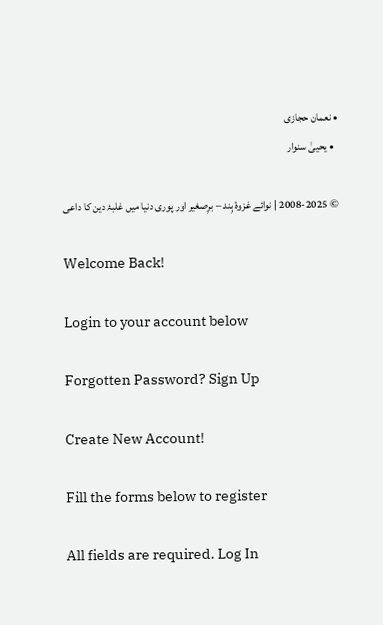• نعمان حجازی
  • یحییٰ سنوار

© 2008-2025 | نوائے غزوۂ ہِند – برِصغیر اور پوری دنیا میں غلبۂ دین کا داعی

Welcome Back!

Login to your account below

Forgotten Password? Sign Up

Create New Account!

Fill the forms below to register

All fields are required. Log In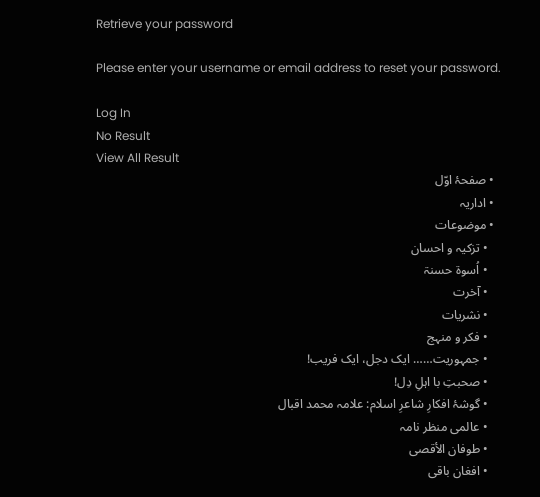Retrieve your password

Please enter your username or email address to reset your password.

Log In
No Result
View All Result
  • صفحۂ اوّل
  • اداریہ
  • موضوعات
    • تزکیہ و احسان
    • اُسوۃ حسنۃ
    • آخرت
    • نشریات
    • فکر و منہج
    • جمہوریت…… ایک دجل، ایک فریب!
    • صحبتِ با اہلِ دِل!
    • گوشۂ افکارِ شاعرِ اسلام: علامہ محمد اقبال
    • عالمی منظر نامہ
    • طوفان الأقصی
    • افغان باقی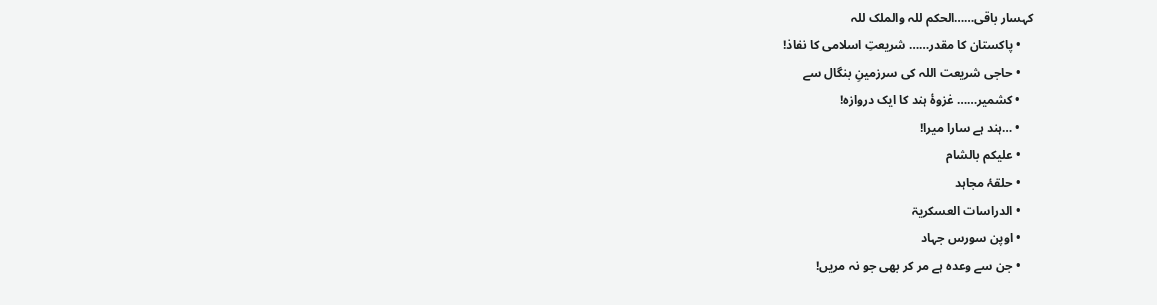کہسار باقی……الحکم للہ والملک للہ
    • پاکستان کا مقدر…… شریعتِ اسلامی کا نفاذ!
    • حاجی شریعت اللہ کی سرزمینِ بنگال سے
    • کشمیر…… غزوۂ ہند کا ایک دروازہ!
    • …ہند ہے سارا میرا!
    • علیکم بالشام
    • حلقۂ مجاہد
    • الدراسات العسکریۃ
    • اوپن سورس جہاد
    • جن سے وعدہ ہے مر کر بھی جو نہ مریں!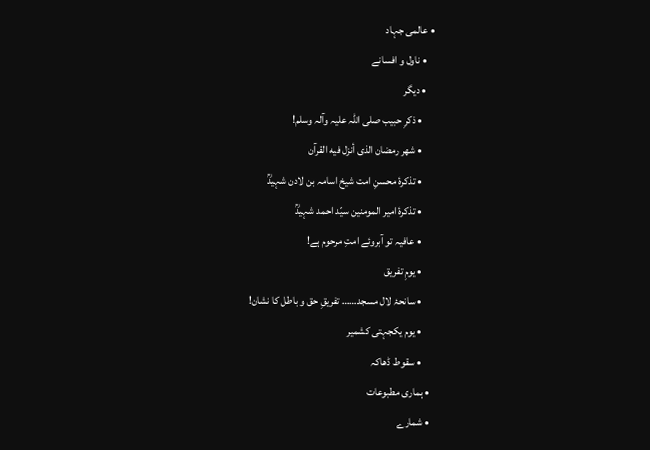• عالمی جہاد
    • ناول و افسانے
    • دیگر
      • ذکرِ حبیب صلی اللہ علیہ وآلہ وسلم!
      • شهر رمضان الذی أنزل فیه القرآن
      • تذکرۂ محسنِ امت شیخ اسامہ بن لادن شہیدؒ
      • تذکرۂ امیر المومنین سیّد احمد شہیدؒ
      • عافیہ تو آبروئے امتِ مرحوم ہے!
      • یومِ تفریق
      • سانحۂ لال مسجد…… تفریقِ حق و باطل کا نشان!
      • یوم یکجہتی کشمیر
      • سقوط ڈھاکہ
  • ہماری مطبوعات
  • شمارے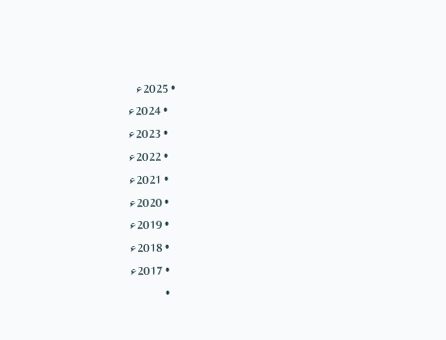• 2025ء
    • 2024ء
    • 2023ء
    • 2022ء
    • 2021ء
    • 2020ء
    • 2019ء
    • 2018ء
    • 2017ء
    •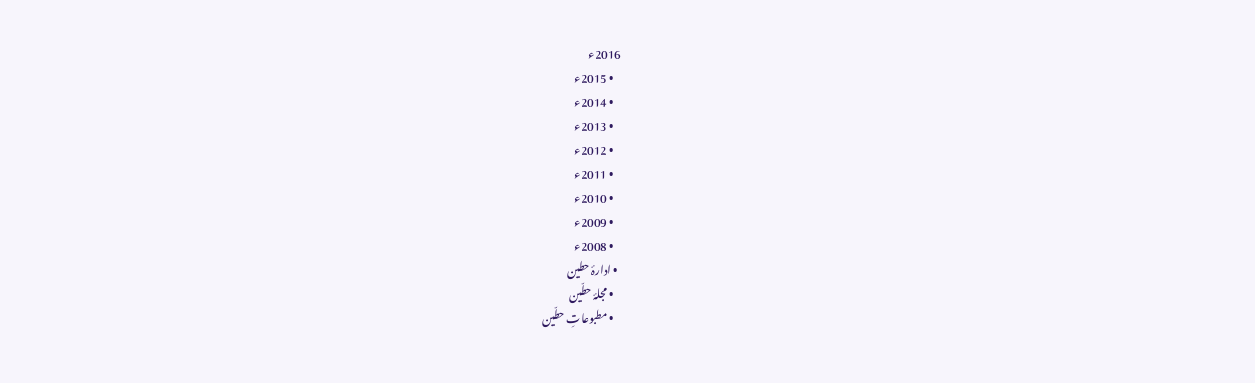2016ء
    • 2015ء
    • 2014ء
    • 2013ء
    • 2012ء
    • 2011ء
    • 2010ء
    • 2009ء
    • 2008ء
  • ادارۂ حطین
    • مجلۂ حطّین
    • مطبوعاتِ حطّین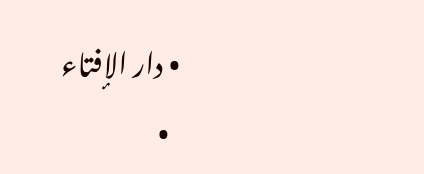• دار الإفتاء
  •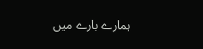ہمارے بارے میں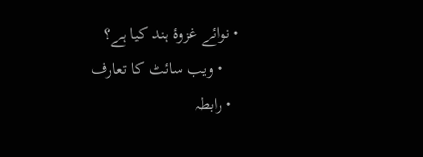• نوائے غزوۂ ہند کیا ہے؟
    • ویب سائٹ کا تعارف
  • رابطہ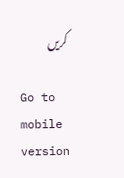کریں

Go to mobile version